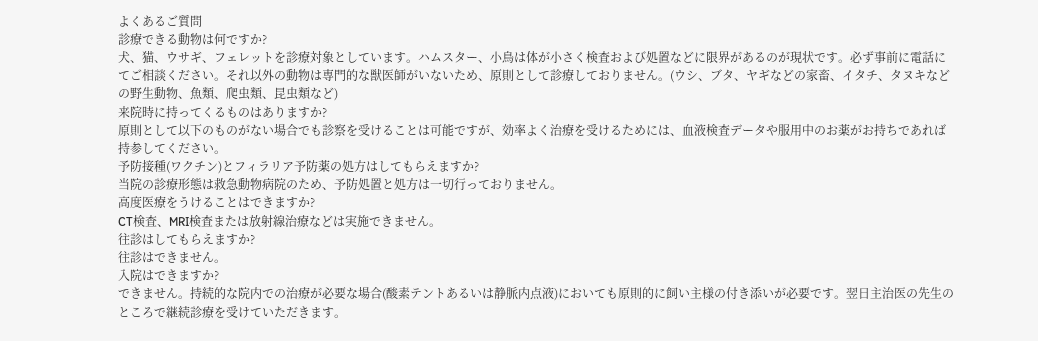よくあるご質問
診療できる動物は何ですか?
犬、猫、ウサギ、フェレットを診療対象としています。ハムスター、小鳥は体が小さく検査および処置などに限界があるのが現状です。必ず事前に電話にてご相談ください。それ以外の動物は専門的な獣医師がいないため、原則として診療しておりません。(ウシ、ブタ、ヤギなどの家畜、イタチ、タヌキなどの野生動物、魚類、爬虫類、昆虫類など)
来院時に持ってくるものはありますか?
原則として以下のものがない場合でも診察を受けることは可能ですが、効率よく治療を受けるためには、血液検査データや服用中のお薬がお持ちであれば持参してください。
予防接種(ワクチン)とフィラリア予防薬の処方はしてもらえますか?
当院の診療形態は救急動物病院のため、予防処置と処方は一切行っておりません。
高度医療をうけることはできますか?
CT検査、MRI検査または放射線治療などは実施できません。
往診はしてもらえますか?
往診はできません。
入院はできますか?
できません。持続的な院内での治療が必要な場合(酸素テントあるいは静脈内点液)においても原則的に飼い主様の付き添いが必要です。翌日主治医の先生のところで継続診療を受けていただきます。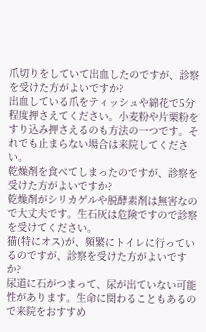爪切りをしていて出血したのですが、診察を受けた方がよいですか?
出血している爪をティッシュや綿花で5分程度押さえてください。小麦粉や片栗粉をすり込み押さえるのも方法の一つです。それでも止まらない場合は来院してください。
乾燥剤を食べてしまったのですが、診察を受けた方がよいですか?
乾燥剤がシリカゲルや脱酵素剤は無害なので大丈夫です。生石灰は危険ですので診察を受けてください。
猫(特にオス)が、頻繁にトイレに行っているのですが、診察を受けた方がよいですか?
尿道に石がつまって、尿が出ていない可能性があります。生命に関わることもあるので来院をおすすめ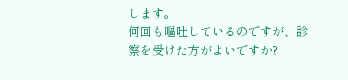します。
何回も嘔吐しているのですが、診察を受けた方がよいですか?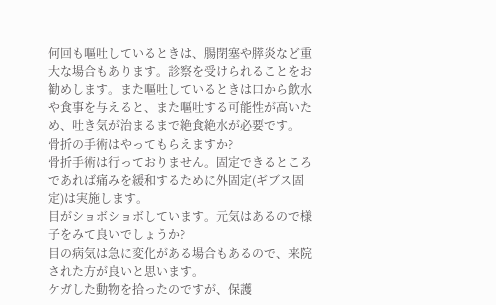何回も嘔吐しているときは、腸閉塞や膵炎など重大な場合もあります。診察を受けられることをお勧めします。また嘔吐しているときは口から飲水や食事を与えると、また嘔吐する可能性が高いため、吐き気が治まるまで絶食絶水が必要です。
骨折の手術はやってもらえますか?
骨折手術は行っておりません。固定できるところであれば痛みを緩和するために外固定(ギブス固定)は実施します。
目がショボショボしています。元気はあるので様子をみて良いでしょうか?
目の病気は急に変化がある場合もあるので、来院された方が良いと思います。
ケガした動物を拾ったのですが、保護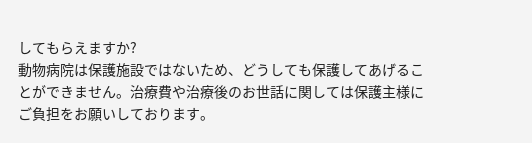してもらえますか?
動物病院は保護施設ではないため、どうしても保護してあげることができません。治療費や治療後のお世話に関しては保護主様にご負担をお願いしております。